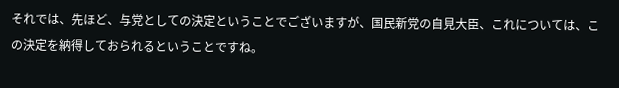それでは、先ほど、与党としての決定ということでございますが、国民新党の自見大臣、これについては、この決定を納得しておられるということですね。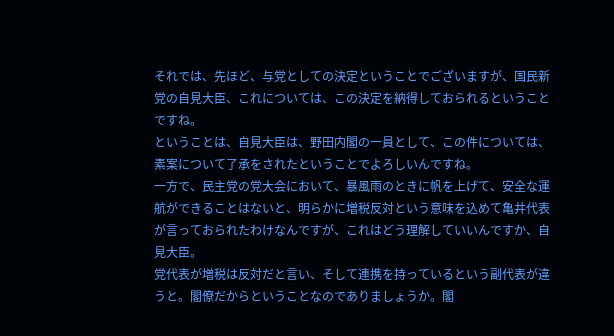それでは、先ほど、与党としての決定ということでございますが、国民新党の自見大臣、これについては、この決定を納得しておられるということですね。
ということは、自見大臣は、野田内閣の一員として、この件については、素案について了承をされたということでよろしいんですね。
一方で、民主党の党大会において、暴風雨のときに帆を上げて、安全な運航ができることはないと、明らかに増税反対という意味を込めて亀井代表が言っておられたわけなんですが、これはどう理解していいんですか、自見大臣。
党代表が増税は反対だと言い、そして連携を持っているという副代表が違うと。閣僚だからということなのでありましょうか。閣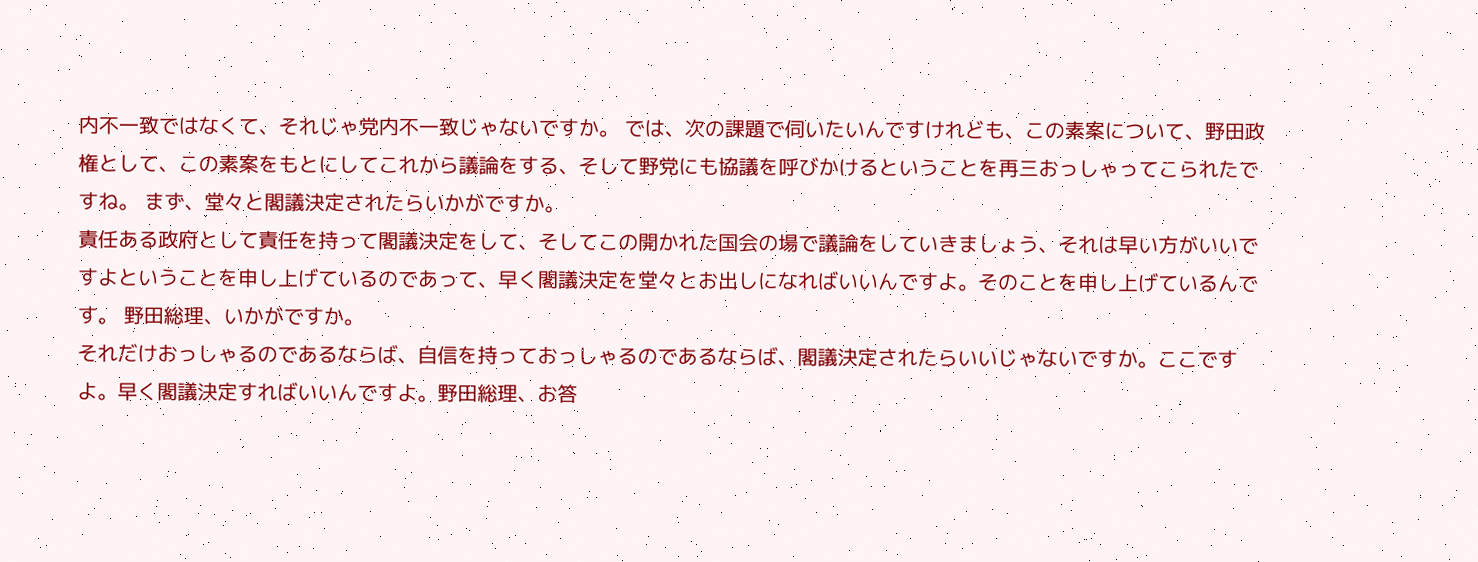内不一致ではなくて、それじゃ党内不一致じゃないですか。 では、次の課題で伺いたいんですけれども、この素案について、野田政権として、この素案をもとにしてこれから議論をする、そして野党にも協議を呼びかけるということを再三おっしゃってこられたですね。 まず、堂々と閣議決定されたらいかがですか。
責任ある政府として責任を持って閣議決定をして、そしてこの開かれた国会の場で議論をしていきましょう、それは早い方がいいですよということを申し上げているのであって、早く閣議決定を堂々とお出しになればいいんですよ。そのことを申し上げているんです。 野田総理、いかがですか。
それだけおっしゃるのであるならば、自信を持っておっしゃるのであるならば、閣議決定されたらいいじゃないですか。ここですよ。早く閣議決定すればいいんですよ。野田総理、お答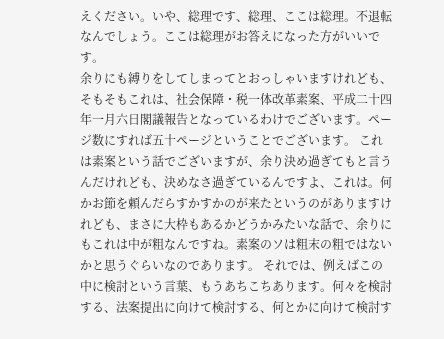えください。いや、総理です、総理、ここは総理。不退転なんでしょう。ここは総理がお答えになった方がいいです。
余りにも縛りをしてしまってとおっしゃいますけれども、そもそもこれは、社会保障・税一体改革素案、平成二十四年一月六日閣議報告となっているわけでございます。ページ数にすれば五十ページということでございます。 これは素案という話でございますが、余り決め過ぎてもと言うんだけれども、決めなさ過ぎているんですよ、これは。何かお節を頼んだらすかすかのが来たというのがありますけれども、まさに大枠もあるかどうかみたいな話で、余りにもこれは中が粗なんですね。素案のソは粗末の粗ではないかと思うぐらいなのであります。 それでは、例えばこの中に検討という言葉、もうあちこちあります。何々を検討する、法案提出に向けて検討する、何とかに向けて検討す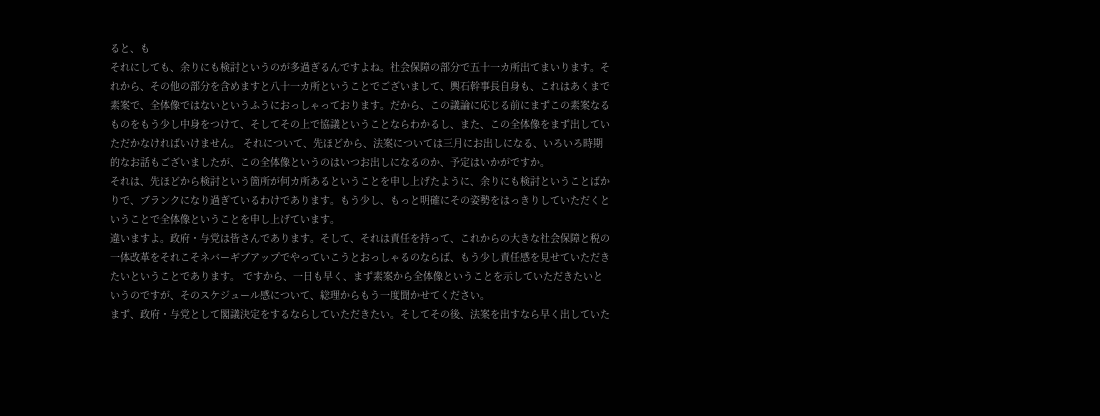ると、も
それにしても、余りにも検討というのが多過ぎるんですよね。社会保障の部分で五十一カ所出てまいります。それから、その他の部分を含めますと八十一カ所ということでございまして、輿石幹事長自身も、これはあくまで素案で、全体像ではないというふうにおっしゃっております。だから、この議論に応じる前にまずこの素案なるものをもう少し中身をつけて、そしてその上で協議ということならわかるし、また、この全体像をまず出していただかなければいけません。 それについて、先ほどから、法案については三月にお出しになる、いろいろ時期的なお話もございましたが、この全体像というのはいつお出しになるのか、予定はいかがですか。
それは、先ほどから検討という箇所が何カ所あるということを申し上げたように、余りにも検討ということばかりで、ブランクになり過ぎているわけであります。もう少し、もっと明確にその姿勢をはっきりしていただくということで全体像ということを申し上げています。
違いますよ。政府・与党は皆さんであります。そして、それは責任を持って、これからの大きな社会保障と税の一体改革をそれこそネバーギブアップでやっていこうとおっしゃるのならば、もう少し責任感を見せていただきたいということであります。 ですから、一日も早く、まず素案から全体像ということを示していただきたいというのですが、そのスケジュール感について、総理からもう一度聞かせてください。
まず、政府・与党として閣議決定をするならしていただきたい。そしてその後、法案を出すなら早く出していた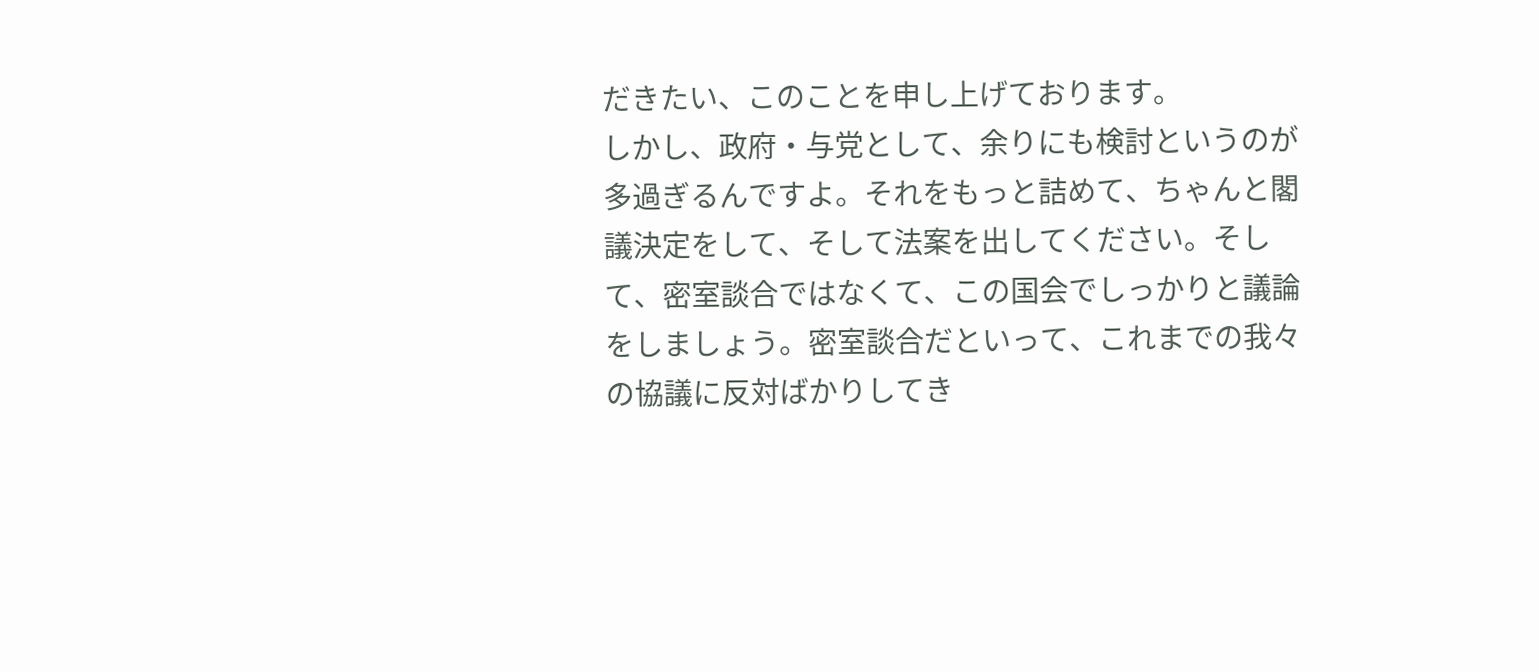だきたい、このことを申し上げております。
しかし、政府・与党として、余りにも検討というのが多過ぎるんですよ。それをもっと詰めて、ちゃんと閣議決定をして、そして法案を出してください。そして、密室談合ではなくて、この国会でしっかりと議論をしましょう。密室談合だといって、これまでの我々の協議に反対ばかりしてき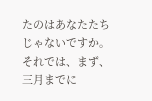たのはあなたたちじゃないですか。
それでは、まず、三月までに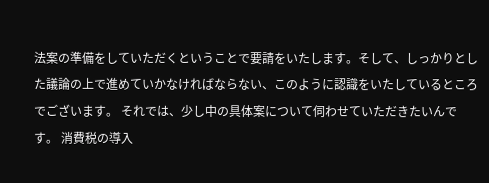法案の準備をしていただくということで要請をいたします。そして、しっかりとした議論の上で進めていかなければならない、このように認識をいたしているところでございます。 それでは、少し中の具体案について伺わせていただきたいんです。 消費税の導入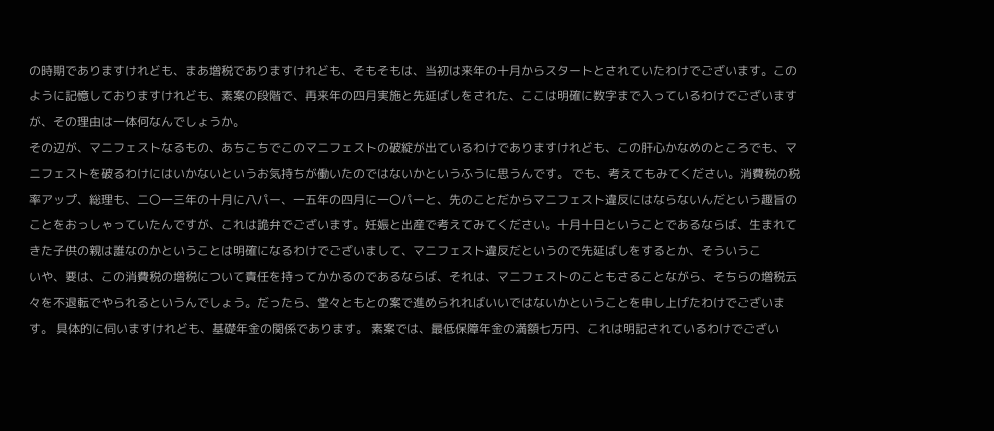の時期でありますけれども、まあ増税でありますけれども、そもそもは、当初は来年の十月からスタートとされていたわけでございます。このように記憶しておりますけれども、素案の段階で、再来年の四月実施と先延ばしをされた、ここは明確に数字まで入っているわけでございますが、その理由は一体何なんでしょうか。
その辺が、マニフェストなるもの、あちこちでこのマニフェストの破綻が出ているわけでありますけれども、この肝心かなめのところでも、マニフェストを破るわけにはいかないというお気持ちが働いたのではないかというふうに思うんです。 でも、考えてもみてください。消費税の税率アップ、総理も、二〇一三年の十月に八パー、一五年の四月に一〇パーと、先のことだからマニフェスト違反にはならないんだという趣旨のことをおっしゃっていたんですが、これは詭弁でございます。妊娠と出産で考えてみてください。十月十日ということであるならば、生まれてきた子供の親は誰なのかということは明確になるわけでございまして、マニフェスト違反だというので先延ばしをするとか、そういうこ
いや、要は、この消費税の増税について責任を持ってかかるのであるならば、それは、マニフェストのこともさることながら、そちらの増税云々を不退転でやられるというんでしょう。だったら、堂々ともとの案で進められればいいではないかということを申し上げたわけでございます。 具体的に伺いますけれども、基礎年金の関係であります。 素案では、最低保障年金の満額七万円、これは明記されているわけでござい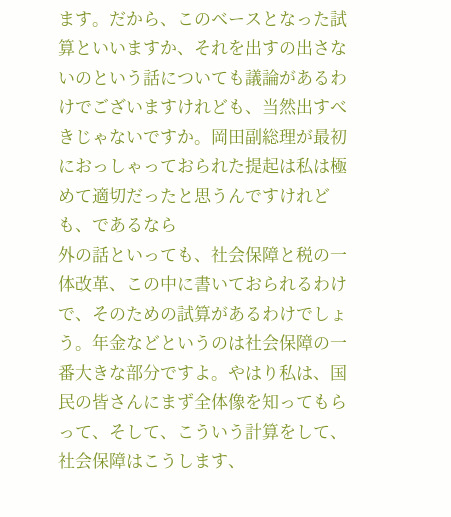ます。だから、このベースとなった試算といいますか、それを出すの出さないのという話についても議論があるわけでございますけれども、当然出すべきじゃないですか。岡田副総理が最初におっしゃっておられた提起は私は極めて適切だったと思うんですけれども、であるなら
外の話といっても、社会保障と税の一体改革、この中に書いておられるわけで、そのための試算があるわけでしょう。年金などというのは社会保障の一番大きな部分ですよ。やはり私は、国民の皆さんにまず全体像を知ってもらって、そして、こういう計算をして、社会保障はこうします、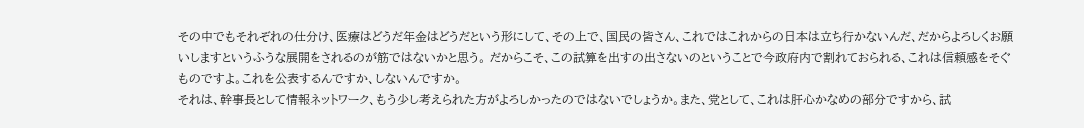その中でもそれぞれの仕分け、医療はどうだ年金はどうだという形にして、その上で、国民の皆さん、これではこれからの日本は立ち行かないんだ、だからよろしくお願いしますというふうな展開をされるのが筋ではないかと思う。 だからこそ、この試算を出すの出さないのということで今政府内で割れておられる、これは信頼感をそぐものですよ。これを公表するんですか、しないんですか。
それは、幹事長として情報ネットワーク、もう少し考えられた方がよろしかったのではないでしょうか。また、党として、これは肝心かなめの部分ですから、試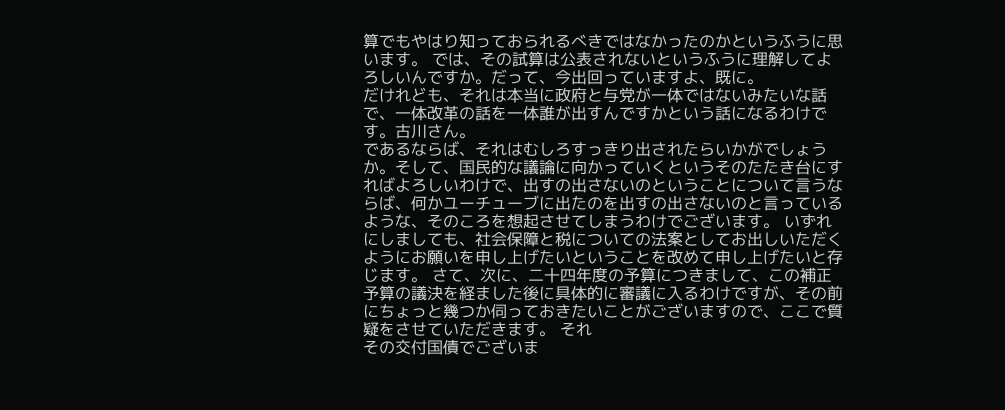算でもやはり知っておられるべきではなかったのかというふうに思います。 では、その試算は公表されないというふうに理解してよろしいんですか。だって、今出回っていますよ、既に。
だけれども、それは本当に政府と与党が一体ではないみたいな話で、一体改革の話を一体誰が出すんですかという話になるわけです。古川さん。
であるならば、それはむしろすっきり出されたらいかがでしょうか。そして、国民的な議論に向かっていくというそのたたき台にすればよろしいわけで、出すの出さないのということについて言うならば、何かユーチューブに出たのを出すの出さないのと言っているような、そのころを想起させてしまうわけでございます。 いずれにしましても、社会保障と税についての法案としてお出しいただくようにお願いを申し上げたいということを改めて申し上げたいと存じます。 さて、次に、二十四年度の予算につきまして、この補正予算の議決を経ました後に具体的に審議に入るわけですが、その前にちょっと幾つか伺っておきたいことがございますので、ここで質疑をさせていただきます。 それ
その交付国債でございま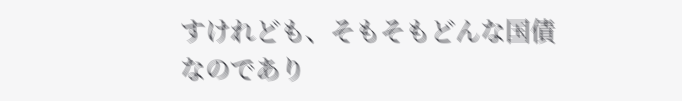すけれども、そもそもどんな国債なのであり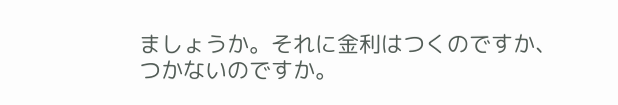ましょうか。それに金利はつくのですか、つかないのですか。